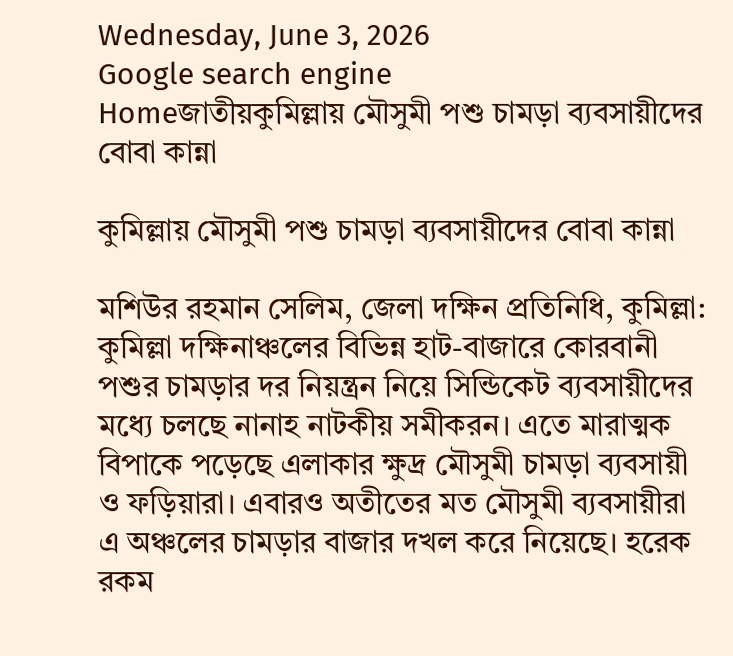Wednesday, June 3, 2026
Google search engine
Homeজাতীয়কুমিল্লায় মৌসুমী পশু চামড়া ব্যবসায়ীদের বোবা কান্না

কুমিল্লায় মৌসুমী পশু চামড়া ব্যবসায়ীদের বোবা কান্না

মশিউর রহমান সেলিম, জেলা দক্ষিন প্রতিনিধি, কুমিল্লা:
কুমিল্লা দক্ষিনাঞ্চলের বিভিন্ন হাট-বাজারে কোরবানী পশুর চামড়ার দর নিয়ন্ত্রন নিয়ে সিন্ডিকেট ব্যবসায়ীদের মধ্যে চলছে নানাহ নাটকীয় সমীকরন। এতে মারাত্মক বিপাকে পড়েছে এলাকার ক্ষুদ্র মৌসুমী চামড়া ব্যবসায়ী ও ফড়িয়ারা। এবারও অতীতের মত মৌসুমী ব্যবসায়ীরা এ অঞ্চলের চামড়ার বাজার দখল করে নিয়েছে। হরেক রকম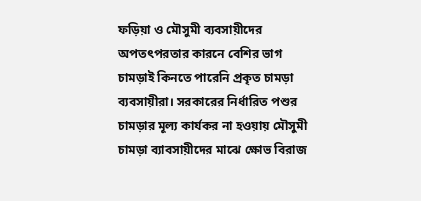ফড়িয়া ও মৌসুমী ব্যবসায়ীদের অপতৎপরতার কারনে বেশির ভাগ চামড়াই কিনতে পারেনি প্রকৃত চামড়া ব্যবসায়ীরা। সরকারের নির্ধারিত পশুর চামড়ার মূল্য কার্যকর না হওয়ায় মৌসুমী চামড়া ব্যাবসায়ীদের মাঝে ক্ষোভ বিরাজ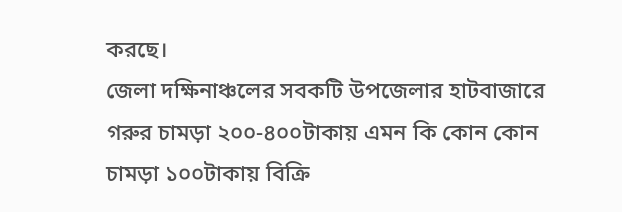করছে।
জেলা দক্ষিনাঞ্চলের সবকটি উপজেলার হাটবাজারে গরুর চামড়া ২০০-৪০০টাকায় এমন কি কোন কোন চামড়া ১০০টাকায় বিক্রি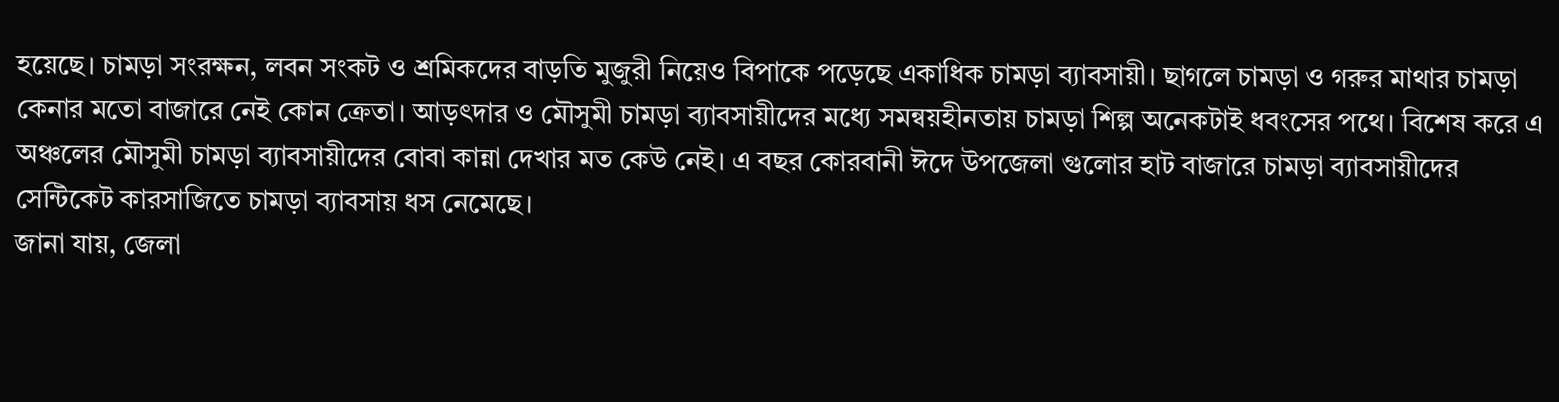হয়েছে। চামড়া সংরক্ষন, লবন সংকট ও শ্রমিকদের বাড়তি মুজুরী নিয়েও বিপাকে পড়েছে একাধিক চামড়া ব্যাবসায়ী। ছাগলে চামড়া ও গরুর মাথার চামড়া কেনার মতো বাজারে নেই কোন ক্রেতা। আড়ৎদার ও মৌসুমী চামড়া ব্যাবসায়ীদের মধ্যে সমন্বয়হীনতায় চামড়া শিল্প অনেকটাই ধবংসের পথে। বিশেষ করে এ অঞ্চলের মৌসুমী চামড়া ব্যাবসায়ীদের বোবা কান্না দেখার মত কেউ নেই। এ বছর কোরবানী ঈদে উপজেলা গুলোর হাট বাজারে চামড়া ব্যাবসায়ীদের সেন্টিকেট কারসাজিতে চামড়া ব্যাবসায় ধস নেমেছে।
জানা যায়, জেলা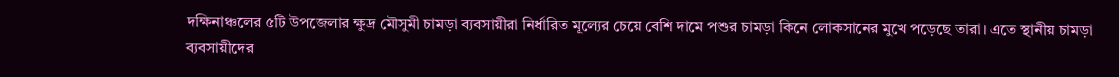দক্ষিনাঞ্চলের ৫টি উপজেলার ক্ষুদ্র মৌসুমী চামড়া ব্যবসায়ীরা নির্ধারিত মূল্যের চেয়ে বেশি দামে পশুর চামড়া কিনে লোকসানের মুখে পড়েছে তারা। এতে স্থানীয় চামড়া ব্যবসায়ীদের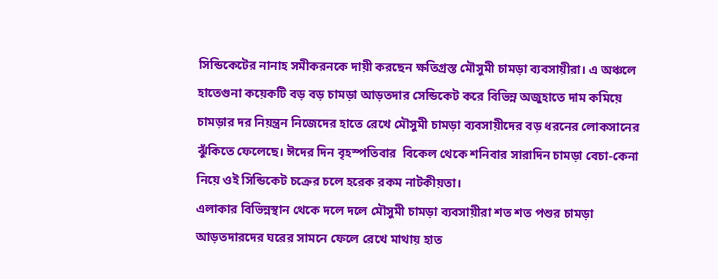সিন্ডিকেটের নানাহ সমীকরনকে দায়ী করছেন ক্ষতিগ্রস্ত মৌসুমী চামড়া ব্যবসায়ীরা। এ অঞ্চলে হাতেগুনা কয়েকটি বড় বড় চামড়া আড়তদার সেন্ডিকেট করে বিভিন্ন অজুহাতে দাম কমিয়ে চামড়ার দর নিয়ন্ত্রন নিজেদের হাতে রেখে মৌসুমী চামড়া ব্যবসায়ীদের বড় ধরনের লোকসানের ঝুঁকিতে ফেলেছে। ঈদের দিন বৃহস্পতিবার  বিকেল থেকে শনিবার সারাদিন চামড়া বেচা-কেনা নিয়ে ওই সিন্ডিকেট চক্রের চলে হরেক রকম নাটকীয়তা।
এলাকার বিভিন্নস্থান থেকে দলে দলে মৌসুমী চামড়া ব্যবসায়ীরা শত শত পশুর চামড়া আড়তদারদের ঘরের সামনে ফেলে রেখে মাথায় হাত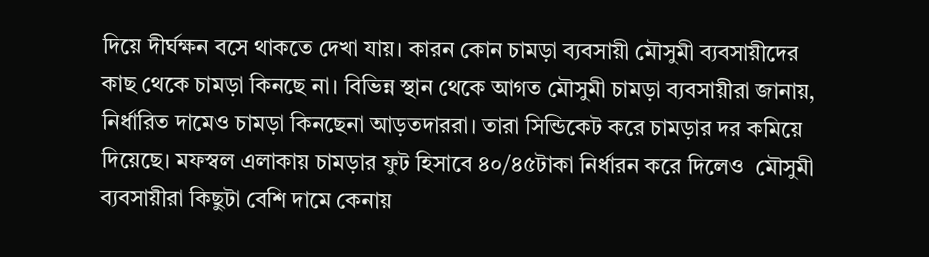দিয়ে দীর্ঘক্ষন বসে থাকতে দেখা যায়। কারন কোন চামড়া ব্যবসায়ী মৌসুমী ব্যবসায়ীদের কাছ থেকে চামড়া কিনছে না। বিভিন্ন স্থান থেকে আগত মৌসুমী চামড়া ব্যবসায়ীরা জানায়, নির্ধারিত দামেও চামড়া কিনছেনা আড়তদাররা। তারা সিন্ডিকেট করে চামড়ার দর কমিয়ে দিয়েছে। মফস্বল এলাকায় চামড়ার ফুট হিসাবে ৪০/৪৫টাকা নির্ধারন করে দিলেও  মৌসুমী ব্যবসায়ীরা কিছুটা বেশি দামে কেনায়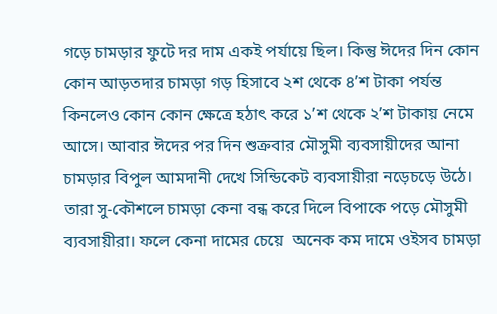গড়ে চামড়ার ফুটে দর দাম একই পর্যায়ে ছিল। কিন্তু ঈদের দিন কোন কোন আড়তদার চামড়া গড় হিসাবে ২শ থেকে ৪’শ টাকা পর্যন্ত কিনলেও কোন কোন ক্ষেত্রে হঠাৎ করে ১’শ থেকে ২’শ টাকায় নেমে আসে। আবার ঈদের পর দিন শুক্রবার মৌসুমী ব্যবসায়ীদের আনা চামড়ার বিপুল আমদানী দেখে সিন্ডিকেট ব্যবসায়ীরা নড়েচড়ে উঠে। তারা সু-কৌশলে চামড়া কেনা বন্ধ করে দিলে বিপাকে পড়ে মৌসুমী ব্যবসায়ীরা। ফলে কেনা দামের চেয়ে  অনেক কম দামে ওইসব চামড়া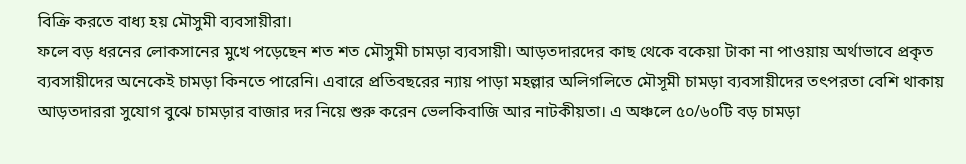বিক্রি করতে বাধ্য হয় মৌসুমী ব্যবসায়ীরা।
ফলে বড় ধরনের লোকসানের মুখে পড়েছেন শত শত মৌসুমী চামড়া ব্যবসায়ী। আড়তদারদের কাছ থেকে বকেয়া টাকা না পাওয়ায় অর্থাভাবে প্রকৃত ব্যবসায়ীদের অনেকেই চামড়া কিনতে পারেনি। এবারে প্রতিবছরের ন্যায় পাড়া মহল্লার অলিগলিতে মৌসূমী চামড়া ব্যবসায়ীদের তৎপরতা বেশি থাকায় আড়তদাররা সুযোগ বুঝে চামড়ার বাজার দর নিয়ে শুরু করেন ভেলকিবাজি আর নাটকীয়তা। এ অঞ্চলে ৫০/৬০টি বড় চামড়া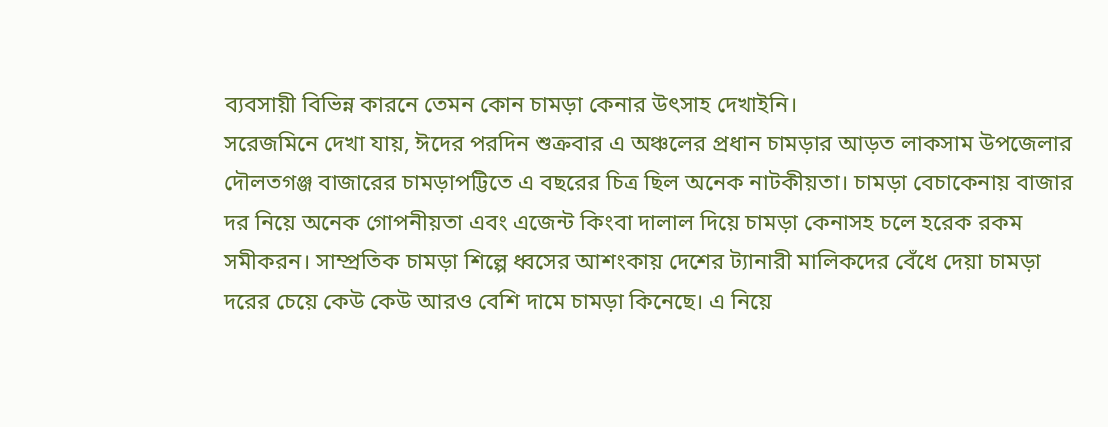ব্যবসায়ী বিভিন্ন কারনে তেমন কোন চামড়া কেনার উৎসাহ দেখাইনি।
সরেজমিনে দেখা যায়, ঈদের পরদিন শুক্রবার এ অঞ্চলের প্রধান চামড়ার আড়ত লাকসাম উপজেলার দৌলতগঞ্জ বাজারের চামড়াপট্টিতে এ বছরের চিত্র ছিল অনেক নাটকীয়তা। চামড়া বেচাকেনায় বাজার দর নিয়ে অনেক গোপনীয়তা এবং এজেন্ট কিংবা দালাল দিয়ে চামড়া কেনাসহ চলে হরেক রকম সমীকরন। সাম্প্রতিক চামড়া শিল্পে ধ্বসের আশংকায় দেশের ট্যানারী মালিকদের বেঁধে দেয়া চামড়া দরের চেয়ে কেউ কেউ আরও বেশি দামে চামড়া কিনেছে। এ নিয়ে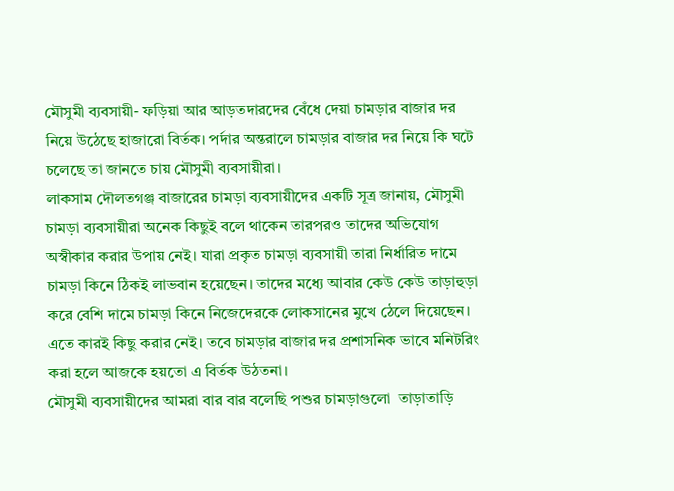মৌসুমী ব্যবসায়ী- ফড়িয়া আর আড়তদারদের বেঁধে দেয়া চামড়ার বাজার দর নিয়ে উঠেছে হাজারো বির্তক। পর্দার অন্তরালে চামড়ার বাজার দর নিয়ে কি ঘটে চলেছে তা জানতে চায় মৌসুমী ব্যবসায়ীরা।
লাকসাম দৌলতগঞ্জ বাজারের চামড়া ব্যবসায়ীদের একটি সূত্র জানায়, মৌসুমী চামড়া ব্যবসায়ীরা অনেক কিছুই বলে থাকেন তারপরও তাদের অভিযোগ অস্বীকার করার উপায় নেই। যারা প্রকৃত চামড়া ব্যবসায়ী তারা নির্ধারিত দামে চামড়া কিনে ঠিকই লাভবান হয়েছেন। তাদের মধ্যে আবার কেউ কেউ তাড়াহুড়া করে বেশি দামে চামড়া কিনে নিজেদেরকে লোকসানের মুখে ঠেলে দিয়েছেন। এতে কারই কিছু করার নেই। তবে চামড়ার বাজার দর প্রশাসনিক ভাবে মনিটরিং করা হলে আজকে হয়তো এ বির্তক উঠতনা।
মৌসুমী ব্যবসায়ীদের আমরা বার বার বলেছি পশুর চামড়াগুলো  তাড়াতাড়ি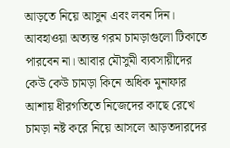আড়তে নিয়ে আসুন এবং লবন দিন। আবহাওয়া অত্যন্ত গরম চামড়াগুলো টিকাতে পারবেন না। আবার মৌসুমী ব্যবসায়ীদের কেউ কেউ চামড়া কিনে অধিক মুনাফার আশায় ধীরগতিতে নিজেদের কাছে রেখে চামড়া নষ্ট করে নিয়ে আসলে আড়তদারদের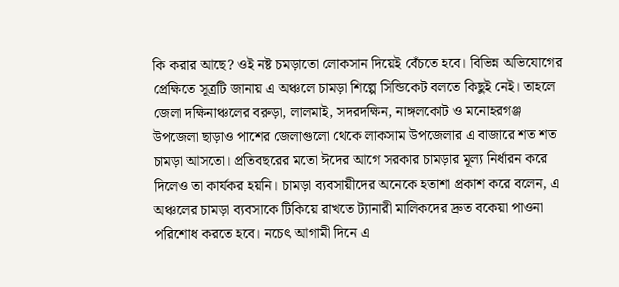কি করার আছে? ওই নষ্ট চমড়াতো লোকসান দিয়েই বেঁচতে হবে। বিভিন্ন অভিযোগের প্রেক্ষিতে সূত্রটি জানায় এ অঞ্চলে চামড়া শিল্পে সিন্ডিকেট বলতে কিছুই নেই। তাহলে জেলা দক্ষিনাঞ্চলের বরুড়া, লালমাই, সদরদক্ষিন, নাঙ্গলকোট ও মনোহরগঞ্জ উপজেলা ছাড়াও পাশের জেলাগুলো থেকে লাকসাম উপজেলার এ বাজারে শত শত চামড়া আসতো। প্রতিবছরের মতো ঈদের আগে সরকার চামড়ার মূল্য নির্ধারন করে দিলেও তা কার্যকর হয়নি। চামড়া ব্যবসায়ীদের অনেকে হতাশা প্রকাশ করে বলেন, এ অঞ্চলের চামড়া ব্যবসাকে টিকিয়ে রাখতে ট্যানারী মালিকদের দ্রুত বকেয়া পাওনা পরিশোধ করতে হবে। নচেৎ আগামী দিনে এ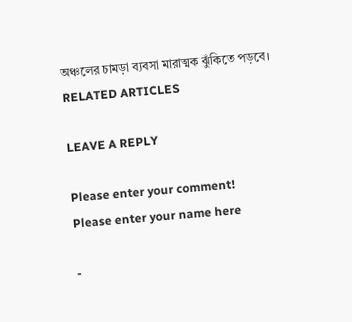অঞ্চলের চামড়া ব্যবসা মারাত্মক ঝুঁকিতে পড়বে।
RELATED ARTICLES

LEAVE A REPLY

Please enter your comment!
Please enter your name here

-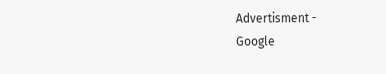Advertisment -
Google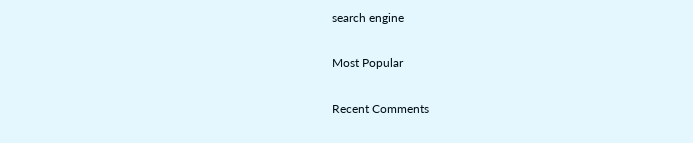search engine

Most Popular

Recent Comments